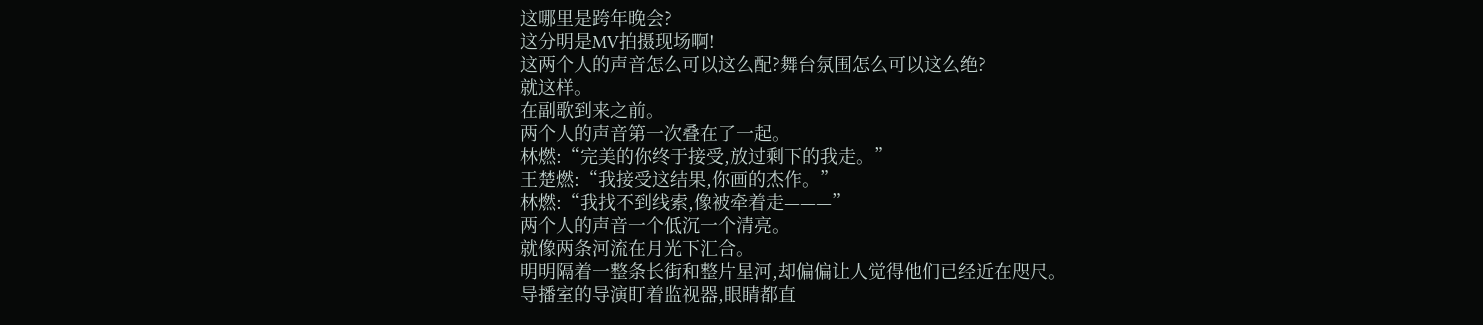这哪里是跨年晚会?
这分明是MV拍摄现场啊!
这两个人的声音怎么可以这么配?舞台氛围怎么可以这么绝?
就这样。
在副歌到来之前。
两个人的声音第一次叠在了一起。
林燃:“完美的你终于接受,放过剩下的我走。”
王楚燃:“我接受这结果,你画的杰作。”
林燃:“我找不到线索,像被牵着走———”
两个人的声音一个低沉一个清亮。
就像两条河流在月光下汇合。
明明隔着一整条长街和整片星河,却偏偏让人觉得他们已经近在咫尺。
导播室的导演盯着监视器,眼睛都直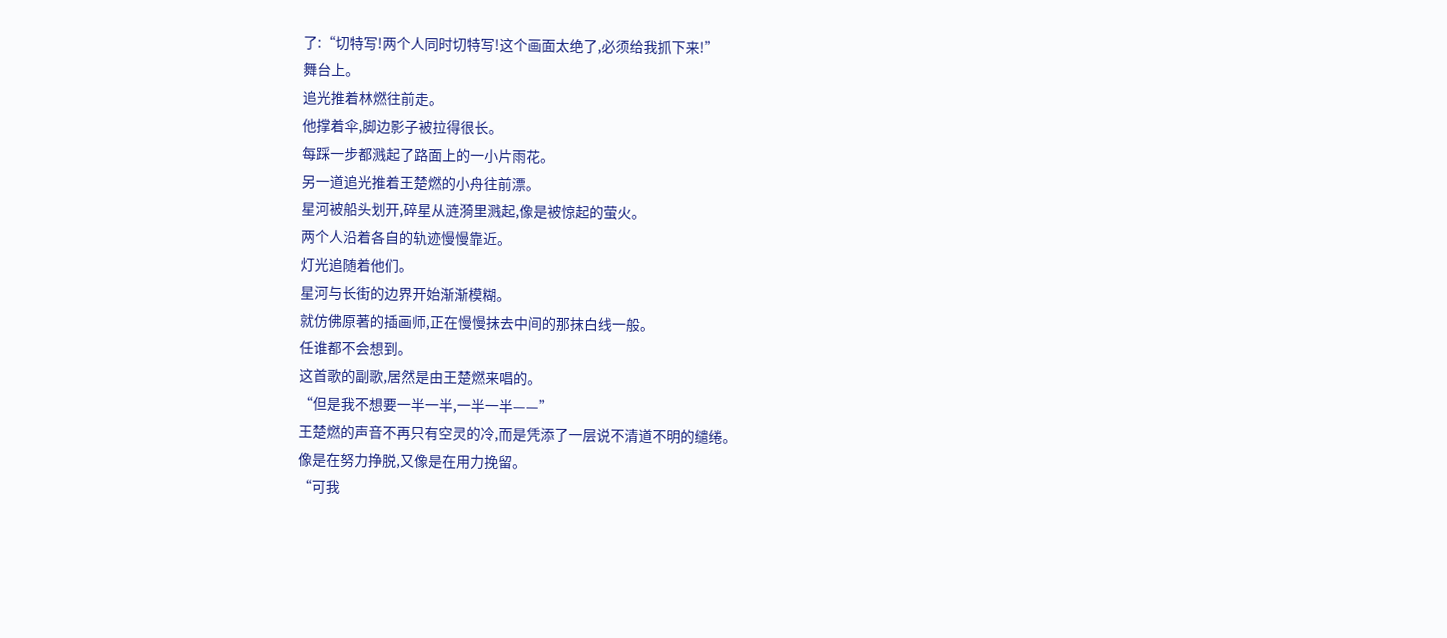了:“切特写!两个人同时切特写!这个画面太绝了,必须给我抓下来!”
舞台上。
追光推着林燃往前走。
他撑着伞,脚边影子被拉得很长。
每踩一步都溅起了路面上的一小片雨花。
另一道追光推着王楚燃的小舟往前漂。
星河被船头划开,碎星从涟漪里溅起,像是被惊起的萤火。
两个人沿着各自的轨迹慢慢靠近。
灯光追随着他们。
星河与长街的边界开始渐渐模糊。
就仿佛原著的插画师,正在慢慢抹去中间的那抹白线一般。
任谁都不会想到。
这首歌的副歌,居然是由王楚燃来唱的。
“但是我不想要一半一半,一半一半——”
王楚燃的声音不再只有空灵的冷,而是凭添了一层说不清道不明的缱绻。
像是在努力挣脱,又像是在用力挽留。
“可我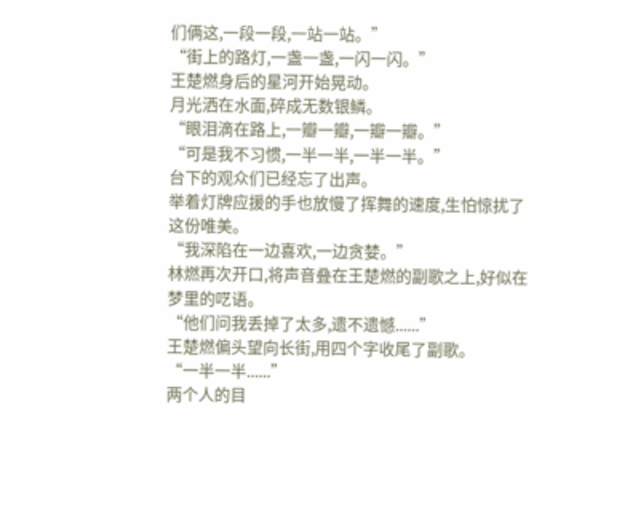们俩这,一段一段,一站一站。”
“街上的路灯,一盏一盏,一闪一闪。”
王楚燃身后的星河开始晃动。
月光洒在水面,碎成无数银鳞。
“眼泪滴在路上,一瓣一瓣,一瓣一瓣。”
“可是我不习惯,一半一半,一半一半。”
台下的观众们已经忘了出声。
举着灯牌应援的手也放慢了挥舞的速度,生怕惊扰了这份唯美。
“我深陷在一边喜欢,一边贪婪。”
林燃再次开口,将声音叠在王楚燃的副歌之上,好似在梦里的呓语。
“他们问我丢掉了太多,遗不遗憾......”
王楚燃偏头望向长街,用四个字收尾了副歌。
“一半一半......”
两个人的目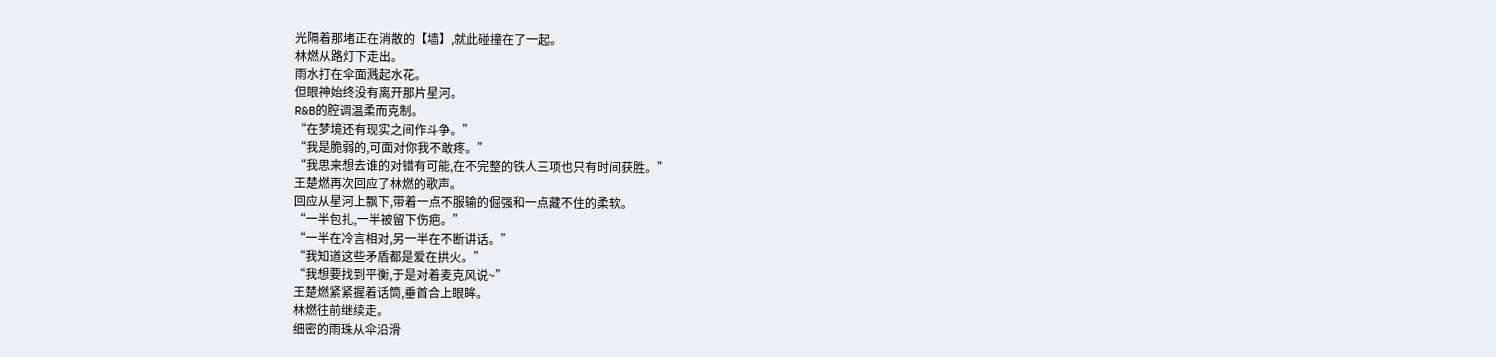光隔着那堵正在消散的【墙】,就此碰撞在了一起。
林燃从路灯下走出。
雨水打在伞面溅起水花。
但眼神始终没有离开那片星河。
R&B的腔调温柔而克制。
“在梦境还有现实之间作斗争。”
“我是脆弱的,可面对你我不敢疼。”
“我思来想去谁的对错有可能,在不完整的铁人三项也只有时间获胜。”
王楚燃再次回应了林燃的歌声。
回应从星河上飘下,带着一点不服输的倔强和一点藏不住的柔软。
“一半包扎,一半被留下伤疤。”
“一半在冷言相对,另一半在不断讲话。”
“我知道这些矛盾都是爱在拱火。”
“我想要找到平衡,于是对着麦克风说~”
王楚燃紧紧握着话筒,垂首合上眼眸。
林燃往前继续走。
细密的雨珠从伞沿滑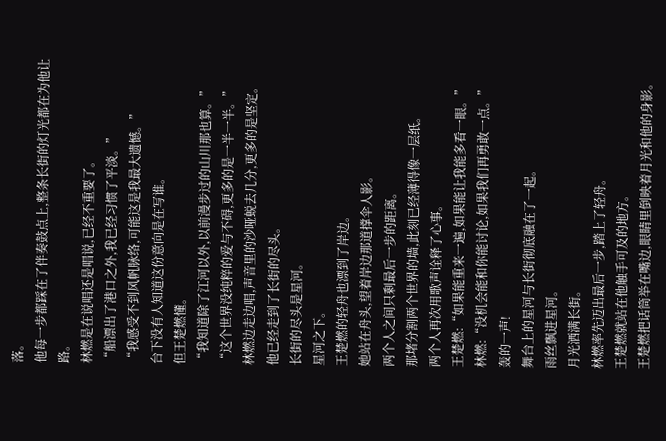落。
他每一步都踩在了伴奏鼓点上,整条长街的灯光都在为他让路。
林燃是在说唱还是唱说,已经不重要了。
“船漂出了港口之外,我已经习惯了平淡。”
“我感受不到风帆脉络,可能这是我最大遗憾。”
台下没有人知道这份意向是在写谁。
但王楚燃懂。
“我知道除了江河以外,以前漫步过的山川那也算。”
“这个世界没纯粹的爱与不碍,更多的是一半一半。”
林燃边走边唱,声音里的沙哑蜕去几分,更多的是坚定。
他已经走到了长街的尽头。
长街的尽头是星河。
星河之下。
王楚燃的轻舟也漂到了岸边。
她站在舟头,望着岸边那道撑伞人影。
两个人之间只剩最后一步的距离。
那堵分割两个世界的墙,此刻已经薄得像一层纸。
两个人再次用歌声诠释了心事。
王楚燃:“如果能重来一遍,如果能让我能多看一眼。”
林燃:“没机会能和你能讨论,如果我们再勇敢一点。”
轰的一声!
舞台上的星河与长街彻底融在了一起。
雨丝飘进星河。
月光洒满长街。
林燃率先迈出最后一步,踏上了轻舟。
王楚燃就站在他触手可及的地方。
王楚燃把话筒举在嘴边,眼睛里倒映着月光和他的身影。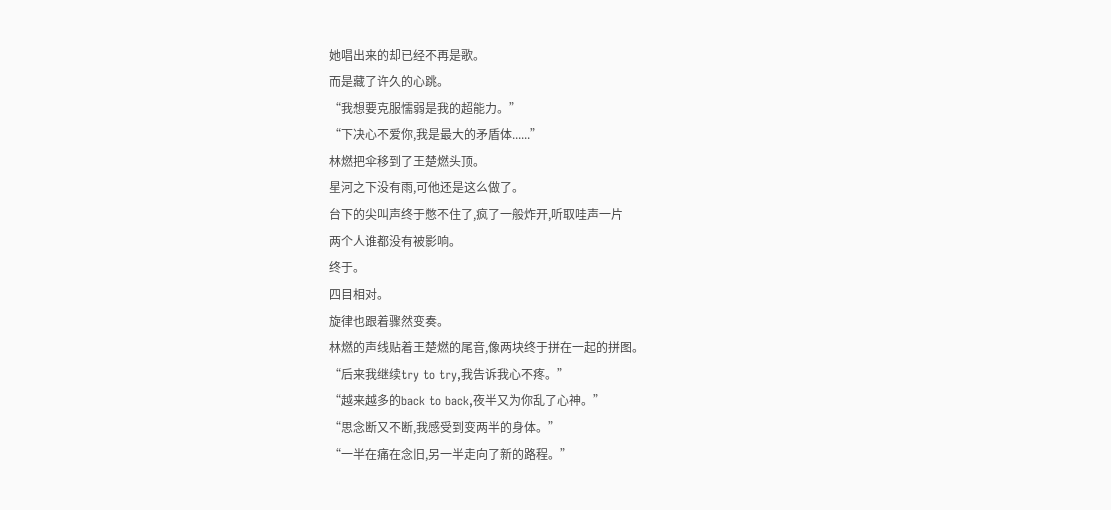她唱出来的却已经不再是歌。
而是藏了许久的心跳。
“我想要克服懦弱是我的超能力。”
“下决心不爱你,我是最大的矛盾体......”
林燃把伞移到了王楚燃头顶。
星河之下没有雨,可他还是这么做了。
台下的尖叫声终于憋不住了,疯了一般炸开,听取哇声一片
两个人谁都没有被影响。
终于。
四目相对。
旋律也跟着骤然变奏。
林燃的声线贴着王楚燃的尾音,像两块终于拼在一起的拼图。
“后来我继续try to try,我告诉我心不疼。”
“越来越多的back to back,夜半又为你乱了心神。”
“思念断又不断,我感受到变两半的身体。”
“一半在痛在念旧,另一半走向了新的路程。”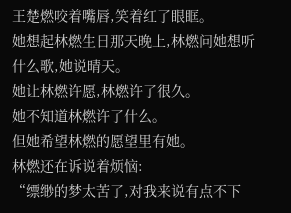王楚燃咬着嘴唇,笑着红了眼眶。
她想起林燃生日那天晚上,林燃问她想听什么歌,她说晴天。
她让林燃许愿,林燃许了很久。
她不知道林燃许了什么。
但她希望林燃的愿望里有她。
林燃还在诉说着烦恼:
“缥缈的梦太苦了,对我来说有点不下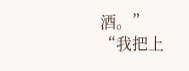酒。”
“我把上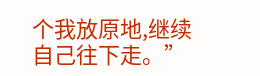个我放原地,继续自己往下走。”